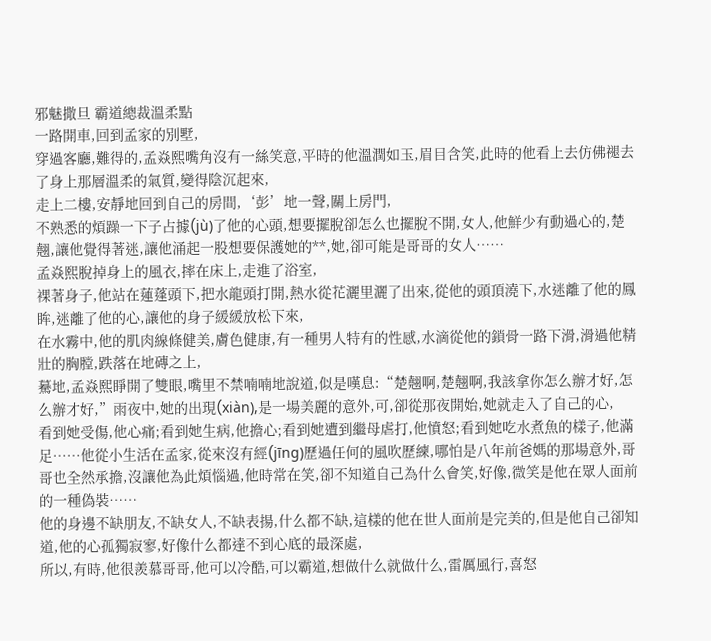邪魅撒旦 霸道總裁溫柔點
一路開車,回到孟家的別墅,
穿過客廳,難得的,孟焱熙嘴角沒有一絲笑意,平時的他溫潤如玉,眉目含笑,此時的他看上去仿佛褪去了身上那層溫柔的氣質,變得陰沉起來,
走上二樓,安靜地回到自己的房間,‘彭’地一聲,關上房門,
不熟悉的煩躁一下子占據(jù)了他的心頭,想要擺脫卻怎么也擺脫不開,女人,他鮮少有動過心的,楚翹,讓他覺得著迷,讓他涌起一股想要保護她的**,她,卻可能是哥哥的女人……
孟焱熙脫掉身上的風衣,摔在床上,走進了浴室,
裸著身子,他站在蓮蓬頭下,把水龍頭打開,熱水從花灑里灑了出來,從他的頭頂澆下,水迷離了他的鳳眸,迷離了他的心,讓他的身子緩緩放松下來,
在水霧中,他的肌肉線條健美,膚色健康,有一種男人特有的性感,水滴從他的鎖骨一路下滑,滑過他精壯的胸膛,跌落在地磚之上,
驀地,孟焱熙睜開了雙眼,嘴里不禁喃喃地說道,似是嘆息:“楚翹啊,楚翹啊,我該拿你怎么辦才好,怎么辦才好,”雨夜中,她的出現(xiàn),是一場美麗的意外,可,卻從那夜開始,她就走入了自己的心,
看到她受傷,他心痛;看到她生病,他擔心;看到她遭到繼母虐打,他憤怒;看到她吃水煮魚的樣子,他滿足……他從小生活在孟家,從來沒有經(jīng)歷過任何的風吹歷練,哪怕是八年前爸媽的那場意外,哥哥也全然承擔,沒讓他為此煩惱過,他時常在笑,卻不知道自己為什么會笑,好像,微笑是他在眾人面前的一種偽裝……
他的身邊不缺朋友,不缺女人,不缺表揚,什么都不缺,這樣的他在世人面前是完美的,但是他自己卻知道,他的心孤獨寂寥,好像什么都達不到心底的最深處,
所以,有時,他很羨慕哥哥,他可以冷酷,可以霸道,想做什么就做什么,雷厲風行,喜怒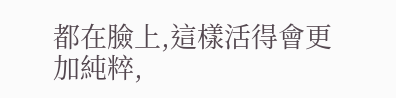都在臉上,這樣活得會更加純粹,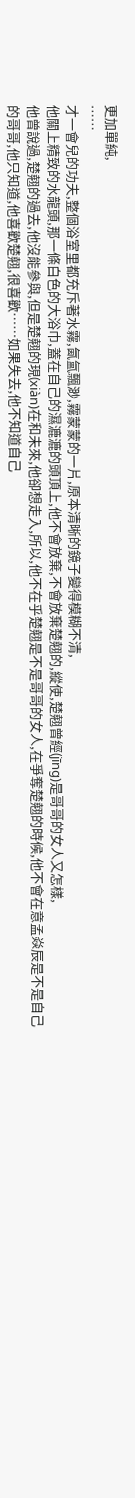更加單純,
……
才一會兒的功夫,整個浴室里都充斥著水霧,氤氳飄渺,霧蒙蒙的一片,原本清晰的鏡子變得模糊不清,
他關上精致的水龍頭,那一條白色的大浴巾,蓋在自己的濕漉漉的頭頂上,他不會放棄,不會放棄楚翹的,縱使,楚翹曾經(jīng)是哥哥的女人又怎樣,
他曾說過,楚翹的過去,他沒能參與,但是楚翹的現(xiàn)在和未來,他卻想走入,所以,他不在乎楚翹是不是哥哥的女人,在爭奪楚翹的時候,他不會在意孟焱辰是不是自己的哥哥,他只知道,他喜歡楚翹,很喜歡……如果失去,他不知道自己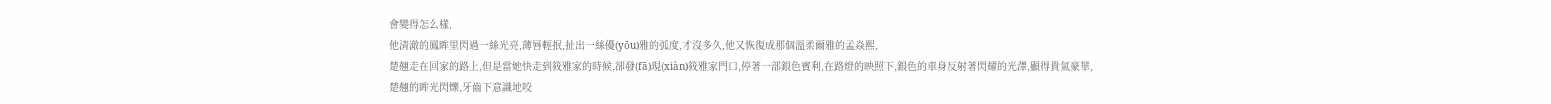會變得怎么樣,
他清澈的鳳眸里閃過一絲光亮,薄唇輕抿,扯出一絲優(yōu)雅的弧度,才沒多久,他又恢復成那個溫柔爾雅的孟焱熙,
楚翹走在回家的路上,但是當她快走到筱雅家的時候,卻發(fā)現(xiàn)筱雅家門口,停著一部銀色賓利,在路燈的映照下,銀色的車身反射著閃耀的光澤,顯得貴氣豪華,
楚翹的眸光閃爍,牙齒下意識地咬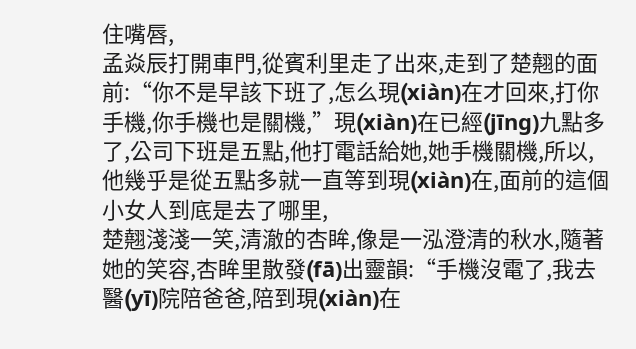住嘴唇,
孟焱辰打開車門,從賓利里走了出來,走到了楚翹的面前:“你不是早該下班了,怎么現(xiàn)在才回來,打你手機,你手機也是關機,”現(xiàn)在已經(jīng)九點多了,公司下班是五點,他打電話給她,她手機關機,所以,他幾乎是從五點多就一直等到現(xiàn)在,面前的這個小女人到底是去了哪里,
楚翹淺淺一笑,清澈的杏眸,像是一泓澄清的秋水,隨著她的笑容,杏眸里散發(fā)出靈韻:“手機沒電了,我去醫(yī)院陪爸爸,陪到現(xiàn)在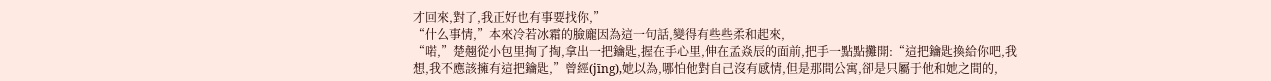才回來,對了,我正好也有事要找你,”
“什么事情,”本來冷若冰霜的臉龐因為這一句話,變得有些些柔和起來,
“喏,”楚翹從小包里掏了掏,拿出一把鑰匙,握在手心里,伸在孟焱辰的面前,把手一點點攤開:“這把鑰匙換給你吧,我想,我不應該擁有這把鑰匙,”曾經(jīng),她以為,哪怕他對自己沒有感情,但是那間公寓,卻是只屬于他和她之間的,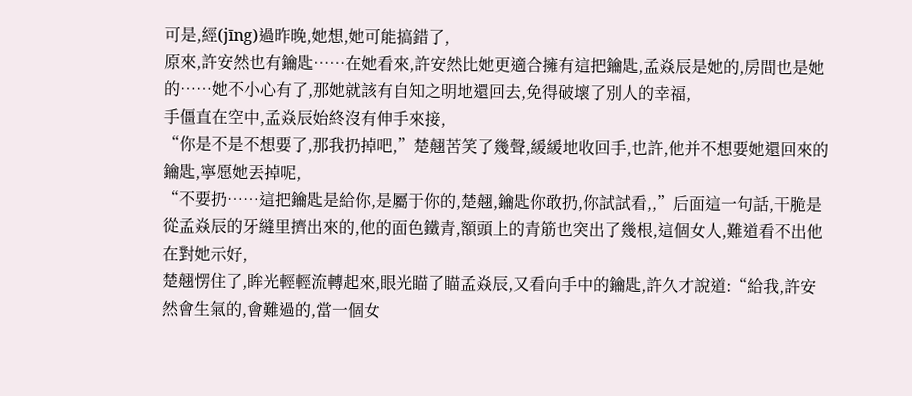可是,經(jīng)過昨晚,她想,她可能搞錯了,
原來,許安然也有鑰匙……在她看來,許安然比她更適合擁有這把鑰匙,孟焱辰是她的,房間也是她的……她不小心有了,那她就該有自知之明地還回去,免得破壞了別人的幸福,
手僵直在空中,孟焱辰始終沒有伸手來接,
“你是不是不想要了,那我扔掉吧,”楚翹苦笑了幾聲,緩緩地收回手,也許,他并不想要她還回來的鑰匙,寧愿她丟掉呢,
“不要扔……這把鑰匙是給你,是屬于你的,楚翹,鑰匙你敢扔,你試試看,,”后面這一句話,干脆是從孟焱辰的牙縫里擠出來的,他的面色鐵青,額頭上的青筋也突出了幾根,這個女人,難道看不出他在對她示好,
楚翹愣住了,眸光輕輕流轉起來,眼光瞄了瞄孟焱辰,又看向手中的鑰匙,許久才說道:“給我,許安然會生氣的,會難過的,當一個女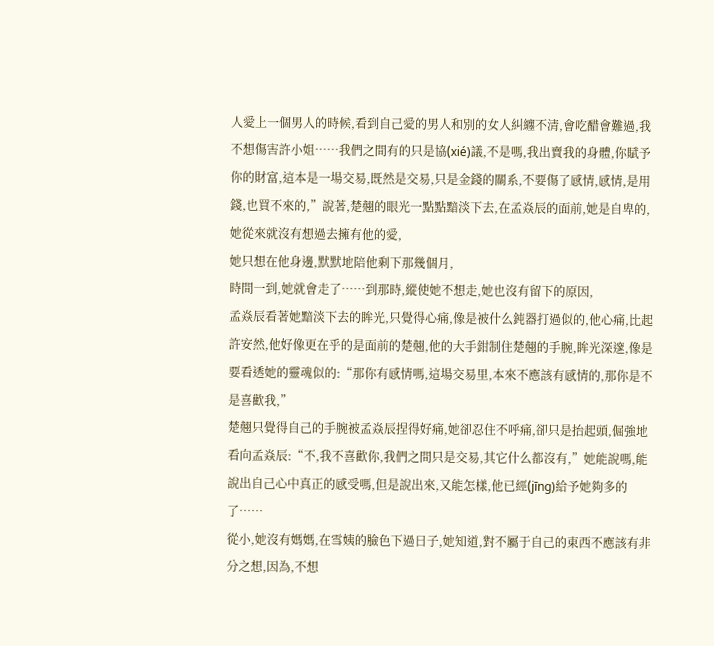人愛上一個男人的時候,看到自己愛的男人和別的女人糾纏不清,會吃醋會難過,我不想傷害許小姐……我們之間有的只是協(xié)議,不是嗎,我出賣我的身體,你賦予你的財富,這本是一場交易,既然是交易,只是金錢的關系,不要傷了感情,感情,是用錢,也買不來的,”說著,楚翹的眼光一點點黯淡下去,在孟焱辰的面前,她是自卑的,她從來就沒有想過去擁有他的愛,
她只想在他身邊,默默地陪他剩下那幾個月,
時間一到,她就會走了……到那時,縱使她不想走,她也沒有留下的原因,
孟焱辰看著她黯淡下去的眸光,只覺得心痛,像是被什么鈍器打過似的,他心痛,比起許安然,他好像更在乎的是面前的楚翹,他的大手鉗制住楚翹的手腕,眸光深邃,像是要看透她的靈魂似的:“那你有感情嗎,這場交易里,本來不應該有感情的,那你是不是喜歡我,”
楚翹只覺得自己的手腕被孟焱辰捏得好痛,她卻忍住不呼痛,卻只是抬起頭,倔強地看向孟焱辰:“不,我不喜歡你,我們之間只是交易,其它什么都沒有,”她能說嗎,能說出自己心中真正的感受嗎,但是說出來,又能怎樣,他已經(jīng)給予她夠多的了……
從小,她沒有媽媽,在雪姨的臉色下過日子,她知道,對不屬于自己的東西不應該有非分之想,因為,不想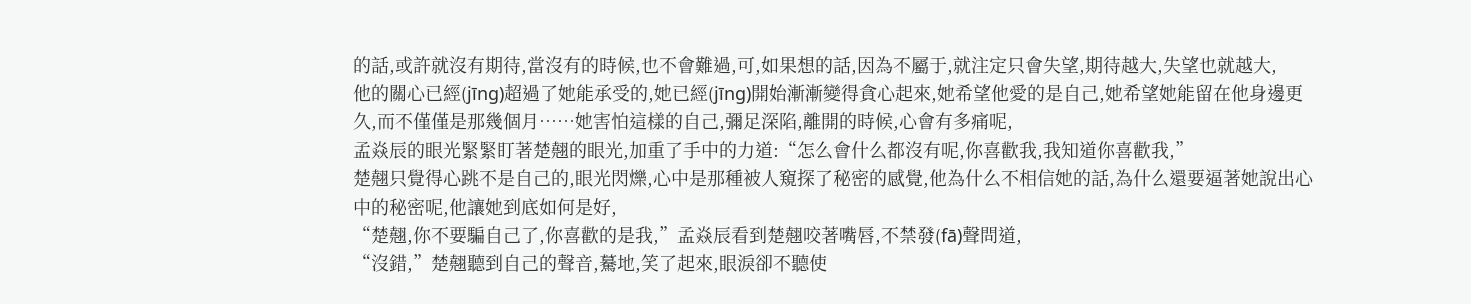的話,或許就沒有期待,當沒有的時候,也不會難過,可,如果想的話,因為不屬于,就注定只會失望,期待越大,失望也就越大,
他的關心已經(jīng)超過了她能承受的,她已經(jīng)開始漸漸變得貪心起來,她希望他愛的是自己,她希望她能留在他身邊更久,而不僅僅是那幾個月……她害怕這樣的自己,彌足深陷,離開的時候,心會有多痛呢,
孟焱辰的眼光緊緊盯著楚翹的眼光,加重了手中的力道:“怎么會什么都沒有呢,你喜歡我,我知道你喜歡我,”
楚翹只覺得心跳不是自己的,眼光閃爍,心中是那種被人窺探了秘密的感覺,他為什么不相信她的話,為什么還要逼著她說出心中的秘密呢,他讓她到底如何是好,
“楚翹,你不要騙自己了,你喜歡的是我,”孟焱辰看到楚翹咬著嘴唇,不禁發(fā)聲問道,
“沒錯,”楚翹聽到自己的聲音,驀地,笑了起來,眼淚卻不聽使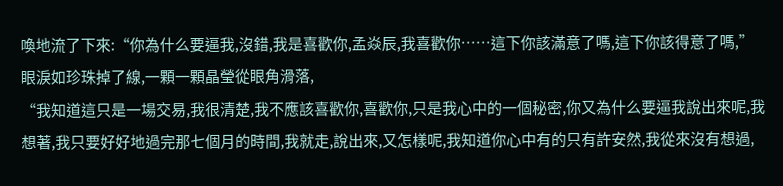喚地流了下來:“你為什么要逼我,沒錯,我是喜歡你,孟焱辰,我喜歡你……這下你該滿意了嗎,這下你該得意了嗎,”
眼淚如珍珠掉了線,一顆一顆晶瑩從眼角滑落,
“我知道這只是一場交易,我很清楚,我不應該喜歡你,喜歡你,只是我心中的一個秘密,你又為什么要逼我說出來呢,我想著,我只要好好地過完那七個月的時間,我就走,說出來,又怎樣呢,我知道你心中有的只有許安然,我從來沒有想過,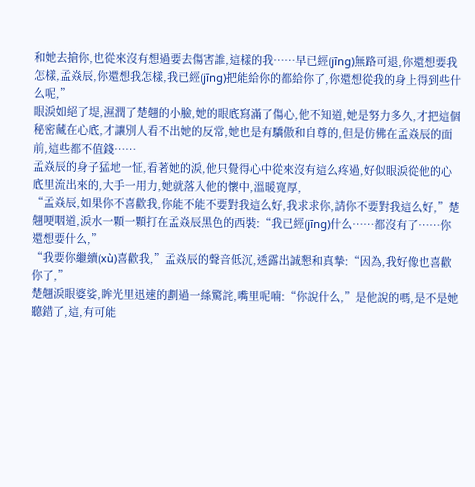和她去搶你,也從來沒有想過要去傷害誰,這樣的我……早已經(jīng)無路可退,你還想要我怎樣,孟焱辰,你還想我怎樣,我已經(jīng)把能給你的都給你了,你還想從我的身上得到些什么呢,”
眼淚如絕了堤,濕潤了楚翹的小臉,她的眼底寫滿了傷心,他不知道,她是努力多久,才把這個秘密藏在心底,才讓別人看不出她的反常,她也是有驕傲和自尊的,但是仿佛在孟焱辰的面前,這些都不值錢……
孟焱辰的身子猛地一怔,看著她的淚,他只覺得心中從來沒有這么疼過,好似眼淚從他的心底里流出來的,大手一用力,她就落入他的懷中,溫暖寬厚,
“孟焱辰,如果你不喜歡我,你能不能不要對我這么好,我求求你,請你不要對我這么好,”楚翹哽咽道,淚水一顆一顆打在孟焱辰黑色的西裝:“我已經(jīng)什么……都沒有了……你還想要什么,”
“我要你繼續(xù)喜歡我,”孟焱辰的聲音低沉,透露出誠懇和真摯:“因為,我好像也喜歡你了,”
楚翹淚眼婆娑,眸光里迅速的劃過一絲驚詫,嘴里呢喃:“你說什么,”是他說的嗎,是不是她聽錯了,這,有可能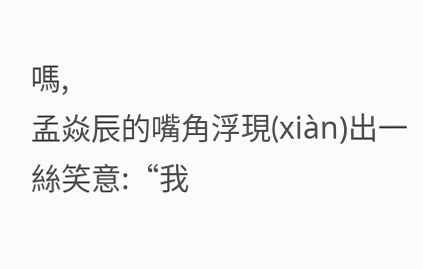嗎,
孟焱辰的嘴角浮現(xiàn)出一絲笑意:“我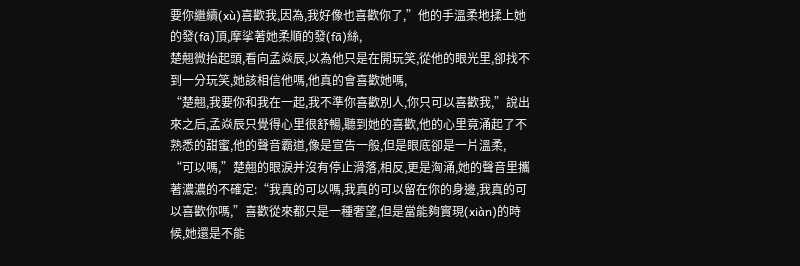要你繼續(xù)喜歡我,因為,我好像也喜歡你了,”他的手溫柔地揉上她的發(fā)頂,摩挲著她柔順的發(fā)絲,
楚翹微抬起頭,看向孟焱辰,以為他只是在開玩笑,從他的眼光里,卻找不到一分玩笑,她該相信他嗎,他真的會喜歡她嗎,
“楚翹,我要你和我在一起,我不準你喜歡別人,你只可以喜歡我,”說出來之后,孟焱辰只覺得心里很舒暢,聽到她的喜歡,他的心里竟涌起了不熟悉的甜蜜,他的聲音霸道,像是宣告一般,但是眼底卻是一片溫柔,
“可以嗎,”楚翹的眼淚并沒有停止滑落,相反,更是洶涌,她的聲音里攜著濃濃的不確定:“我真的可以嗎,我真的可以留在你的身邊,我真的可以喜歡你嗎,”喜歡從來都只是一種奢望,但是當能夠實現(xiàn)的時候,她還是不能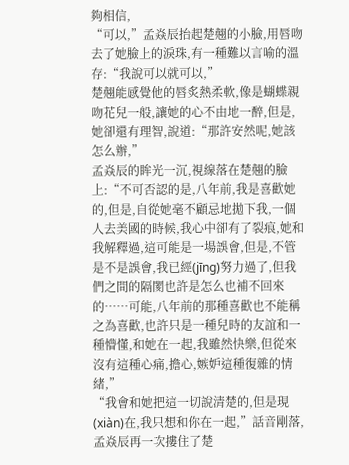夠相信,
“可以,”孟焱辰抬起楚翹的小臉,用唇吻去了她臉上的淚珠,有一種難以言喻的溫存:“我說可以就可以,”
楚翹能感覺他的唇炙熱柔軟,像是蝴蝶親吻花兒一般,讓她的心不由地一醉,但是,她卻還有理智,說道:“那許安然呢,她該怎么辦,”
孟焱辰的眸光一沉,視線落在楚翹的臉上:“不可否認的是,八年前,我是喜歡她的,但是,自從她毫不顧忌地拋下我,一個人去美國的時候,我心中卻有了裂痕,她和我解釋過,這可能是一場誤會,但是,不管是不是誤會,我已經(jīng)努力過了,但我們之間的隔閡也許是怎么也補不回來的……可能,八年前的那種喜歡也不能稱之為喜歡,也許只是一種兒時的友誼和一種懵懂,和她在一起,我雖然快樂,但從來沒有這種心痛,擔心,嫉妒這種復雜的情緒,”
“我會和她把這一切說清楚的,但是現(xiàn)在,我只想和你在一起,”話音剛落,孟焱辰再一次摟住了楚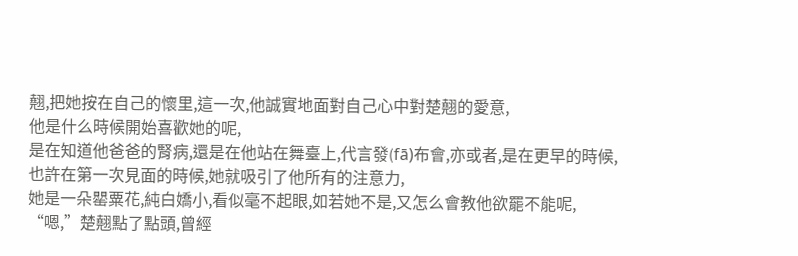翹,把她按在自己的懷里,這一次,他誠實地面對自己心中對楚翹的愛意,
他是什么時候開始喜歡她的呢,
是在知道他爸爸的腎病,還是在他站在舞臺上,代言發(fā)布會,亦或者,是在更早的時候,也許在第一次見面的時候,她就吸引了他所有的注意力,
她是一朵罌粟花,純白嬌小,看似毫不起眼,如若她不是,又怎么會教他欲罷不能呢,
“嗯,”楚翹點了點頭,曾經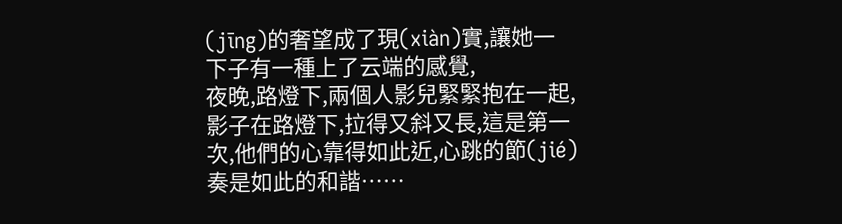(jīng)的奢望成了現(xiàn)實,讓她一下子有一種上了云端的感覺,
夜晚,路燈下,兩個人影兒緊緊抱在一起,影子在路燈下,拉得又斜又長,這是第一次,他們的心靠得如此近,心跳的節(jié)奏是如此的和諧……